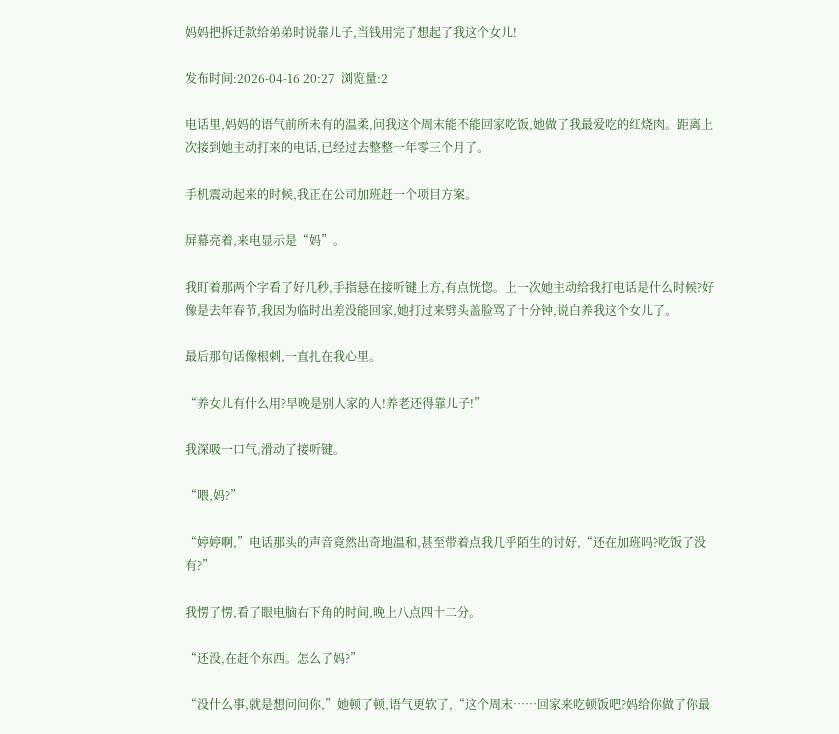妈妈把拆迁款给弟弟时说靠儿子,当钱用完了想起了我这个女儿!

发布时间:2026-04-16 20:27  浏览量:2

电话里,妈妈的语气前所未有的温柔,问我这个周末能不能回家吃饭,她做了我最爱吃的红烧肉。距离上次接到她主动打来的电话,已经过去整整一年零三个月了。

手机震动起来的时候,我正在公司加班赶一个项目方案。

屏幕亮着,来电显示是“妈”。

我盯着那两个字看了好几秒,手指悬在接听键上方,有点恍惚。上一次她主动给我打电话是什么时候?好像是去年春节,我因为临时出差没能回家,她打过来劈头盖脸骂了十分钟,说白养我这个女儿了。

最后那句话像根刺,一直扎在我心里。

“养女儿有什么用?早晚是别人家的人!养老还得靠儿子!”

我深吸一口气,滑动了接听键。

“喂,妈?”

“婷婷啊,”电话那头的声音竟然出奇地温和,甚至带着点我几乎陌生的讨好,“还在加班吗?吃饭了没有?”

我愣了愣,看了眼电脑右下角的时间,晚上八点四十二分。

“还没,在赶个东西。怎么了妈?”

“没什么事,就是想问问你,”她顿了顿,语气更软了,“这个周末……回家来吃顿饭吧?妈给你做了你最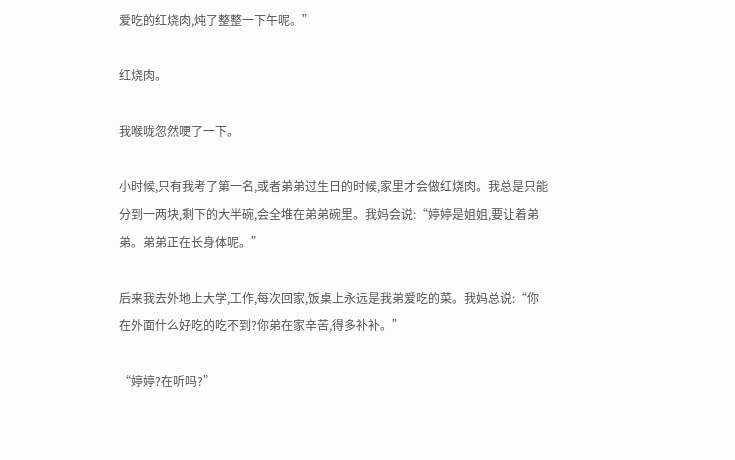爱吃的红烧肉,炖了整整一下午呢。”

红烧肉。

我喉咙忽然哽了一下。

小时候,只有我考了第一名,或者弟弟过生日的时候,家里才会做红烧肉。我总是只能分到一两块,剩下的大半碗,会全堆在弟弟碗里。我妈会说:“婷婷是姐姐,要让着弟弟。弟弟正在长身体呢。”

后来我去外地上大学,工作,每次回家,饭桌上永远是我弟爱吃的菜。我妈总说:“你在外面什么好吃的吃不到?你弟在家辛苦,得多补补。”

“婷婷?在听吗?”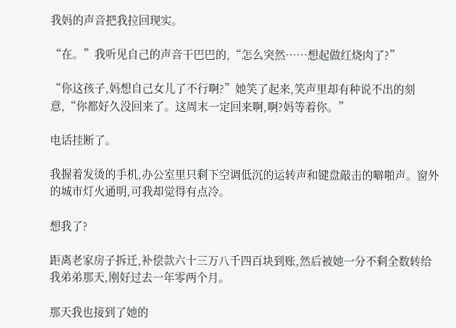我妈的声音把我拉回现实。

“在。”我听见自己的声音干巴巴的,“怎么突然……想起做红烧肉了?”

“你这孩子,妈想自己女儿了不行啊?”她笑了起来,笑声里却有种说不出的刻意,“你都好久没回来了。这周末一定回来啊,啊?妈等着你。”

电话挂断了。

我握着发烫的手机,办公室里只剩下空调低沉的运转声和键盘敲击的噼啪声。窗外的城市灯火通明,可我却觉得有点冷。

想我了?

距离老家房子拆迁,补偿款六十三万八千四百块到账,然后被她一分不剩全数转给我弟弟那天,刚好过去一年零两个月。

那天我也接到了她的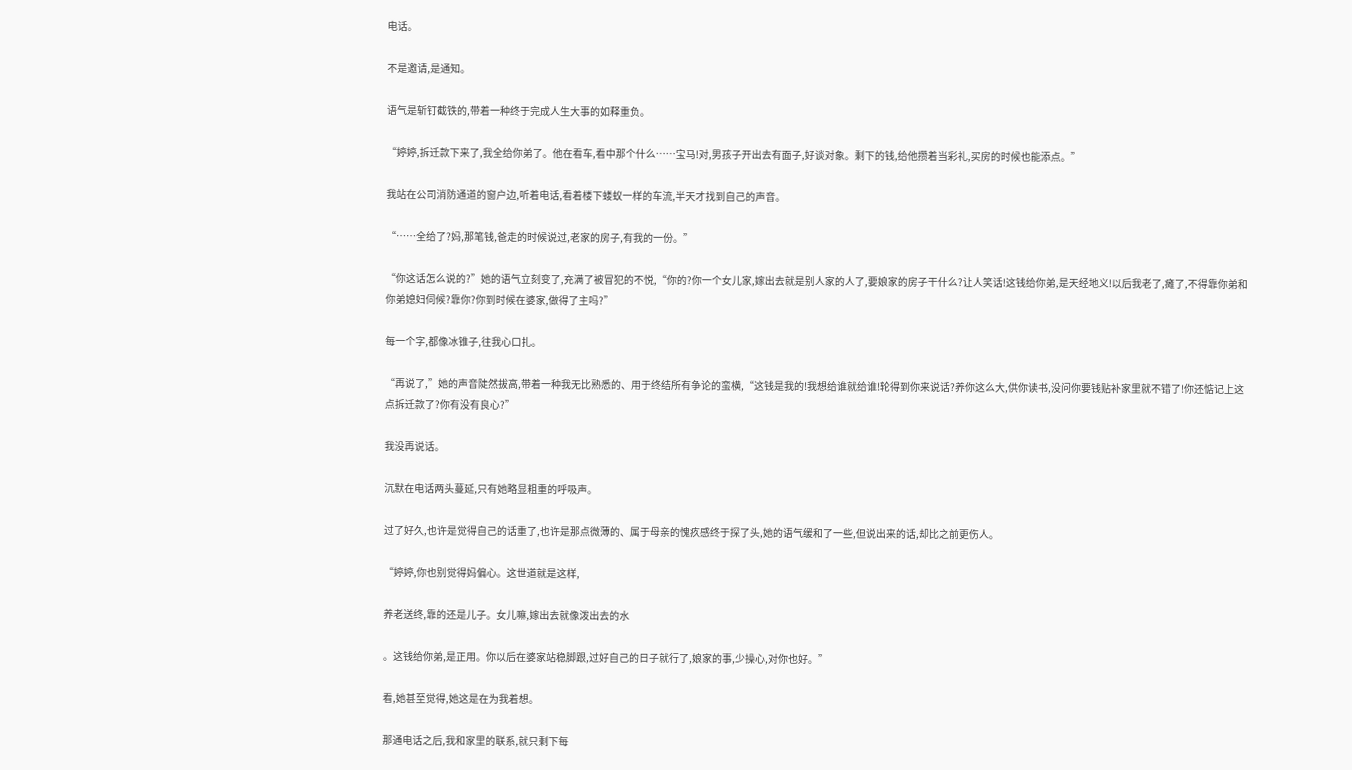电话。

不是邀请,是通知。

语气是斩钉截铁的,带着一种终于完成人生大事的如释重负。

“婷婷,拆迁款下来了,我全给你弟了。他在看车,看中那个什么……宝马!对,男孩子开出去有面子,好谈对象。剩下的钱,给他攒着当彩礼,买房的时候也能添点。”

我站在公司消防通道的窗户边,听着电话,看着楼下蝼蚁一样的车流,半天才找到自己的声音。

“……全给了?妈,那笔钱,爸走的时候说过,老家的房子,有我的一份。”

“你这话怎么说的?”她的语气立刻变了,充满了被冒犯的不悦,“你的?你一个女儿家,嫁出去就是别人家的人了,要娘家的房子干什么?让人笑话!这钱给你弟,是天经地义!以后我老了,瘫了,不得靠你弟和你弟媳妇伺候?靠你?你到时候在婆家,做得了主吗?”

每一个字,都像冰锥子,往我心口扎。

“再说了,”她的声音陡然拔高,带着一种我无比熟悉的、用于终结所有争论的蛮横,“这钱是我的!我想给谁就给谁!轮得到你来说话?养你这么大,供你读书,没问你要钱贴补家里就不错了!你还惦记上这点拆迁款了?你有没有良心?”

我没再说话。

沉默在电话两头蔓延,只有她略显粗重的呼吸声。

过了好久,也许是觉得自己的话重了,也许是那点微薄的、属于母亲的愧疚感终于探了头,她的语气缓和了一些,但说出来的话,却比之前更伤人。

“婷婷,你也别觉得妈偏心。这世道就是这样,

养老送终,靠的还是儿子。女儿嘛,嫁出去就像泼出去的水

。这钱给你弟,是正用。你以后在婆家站稳脚跟,过好自己的日子就行了,娘家的事,少操心,对你也好。”

看,她甚至觉得,她这是在为我着想。

那通电话之后,我和家里的联系,就只剩下每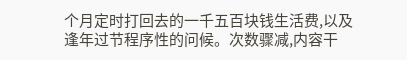个月定时打回去的一千五百块钱生活费,以及逢年过节程序性的问候。次数骤减,内容干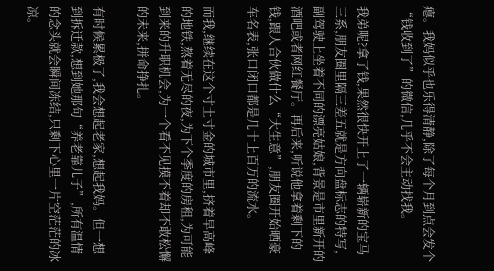瘪。我妈似乎也乐得清静,除了每个月到点会发个“钱收到了”的微信,几乎不会主动找我。

我弟呢?拿了钱,果然很快开上了一辆崭新的宝马三系,朋友圈里隔三差五就是方向盘标志的特写,副驾驶上坐着不同的漂亮姑娘,背景是市里新开的酒吧或者网红餐厅。再后来,听说他拿着剩下的钱,跟人合伙做什么“大生意”,朋友圈开始晒豪车名表,张口闭口都是几十上百万的流水。

而我,继续在这个寸土寸金的城市里,挤着早高峰的地铁,熬着无尽的夜,为下个季度的房租,为可能到来的升职机会,为一个看不见摸不着却不敢松懈的未来,拼命挣扎。

有时候累极了,我会想起老家,想起我妈。但一想到拆迁款,想到她那句“养老靠儿子”,所有温情的念头就会瞬间冻结,只剩下心里一片空茫茫的冰凉。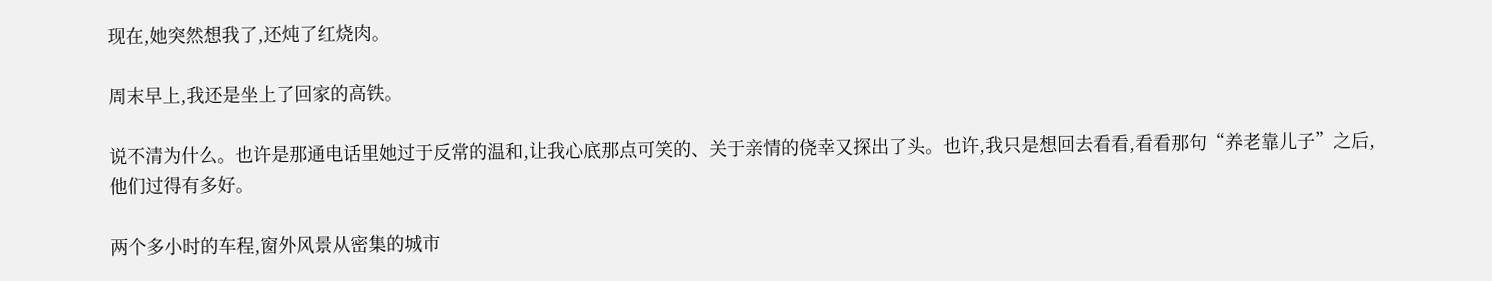现在,她突然想我了,还炖了红烧肉。

周末早上,我还是坐上了回家的高铁。

说不清为什么。也许是那通电话里她过于反常的温和,让我心底那点可笑的、关于亲情的侥幸又探出了头。也许,我只是想回去看看,看看那句“养老靠儿子”之后,他们过得有多好。

两个多小时的车程,窗外风景从密集的城市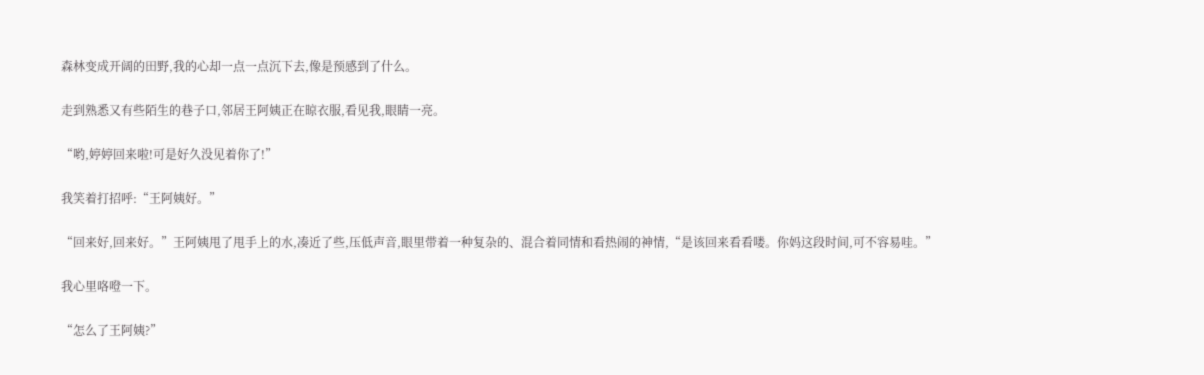森林变成开阔的田野,我的心却一点一点沉下去,像是预感到了什么。

走到熟悉又有些陌生的巷子口,邻居王阿姨正在晾衣服,看见我,眼睛一亮。

“哟,婷婷回来啦!可是好久没见着你了!”

我笑着打招呼:“王阿姨好。”

“回来好,回来好。”王阿姨甩了甩手上的水,凑近了些,压低声音,眼里带着一种复杂的、混合着同情和看热闹的神情,“是该回来看看喽。你妈这段时间,可不容易哇。”

我心里咯噔一下。

“怎么了王阿姨?”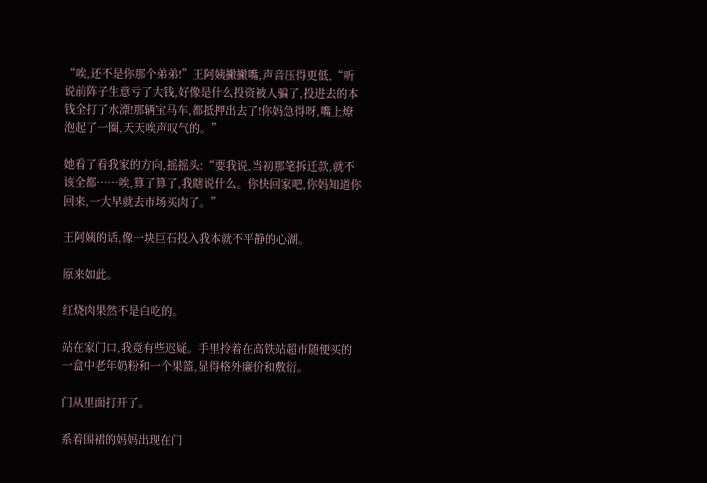“唉,还不是你那个弟弟!”王阿姨撇撇嘴,声音压得更低,“听说前阵子生意亏了大钱,好像是什么投资被人骗了,投进去的本钱全打了水漂!那辆宝马车,都抵押出去了!你妈急得呀,嘴上燎泡起了一圈,天天唉声叹气的。”

她看了看我家的方向,摇摇头:“要我说,当初那笔拆迁款,就不该全都……唉,算了算了,我瞎说什么。你快回家吧,你妈知道你回来,一大早就去市场买肉了。”

王阿姨的话,像一块巨石投入我本就不平静的心湖。

原来如此。

红烧肉果然不是白吃的。

站在家门口,我竟有些迟疑。手里拎着在高铁站超市随便买的一盒中老年奶粉和一个果篮,显得格外廉价和敷衍。

门从里面打开了。

系着围裙的妈妈出现在门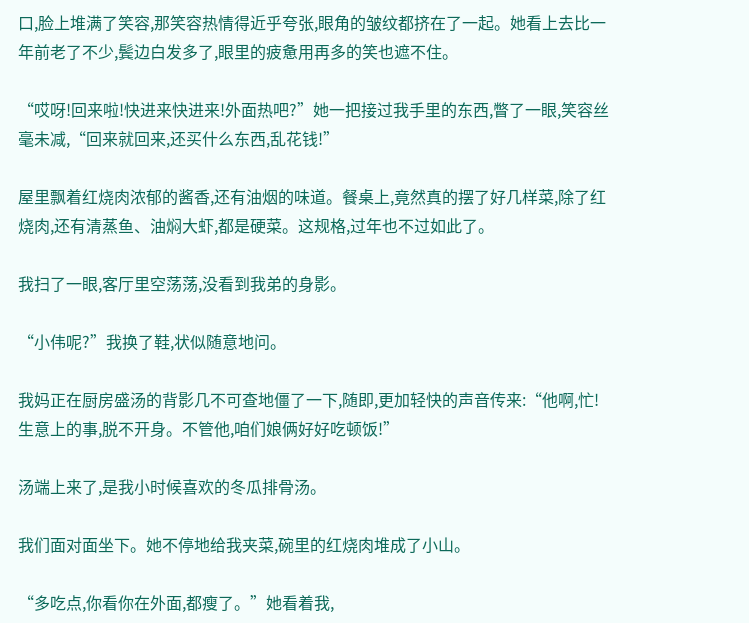口,脸上堆满了笑容,那笑容热情得近乎夸张,眼角的皱纹都挤在了一起。她看上去比一年前老了不少,鬓边白发多了,眼里的疲惫用再多的笑也遮不住。

“哎呀!回来啦!快进来快进来!外面热吧?”她一把接过我手里的东西,瞥了一眼,笑容丝毫未减,“回来就回来,还买什么东西,乱花钱!”

屋里飘着红烧肉浓郁的酱香,还有油烟的味道。餐桌上,竟然真的摆了好几样菜,除了红烧肉,还有清蒸鱼、油焖大虾,都是硬菜。这规格,过年也不过如此了。

我扫了一眼,客厅里空荡荡,没看到我弟的身影。

“小伟呢?”我换了鞋,状似随意地问。

我妈正在厨房盛汤的背影几不可查地僵了一下,随即,更加轻快的声音传来:“他啊,忙!生意上的事,脱不开身。不管他,咱们娘俩好好吃顿饭!”

汤端上来了,是我小时候喜欢的冬瓜排骨汤。

我们面对面坐下。她不停地给我夹菜,碗里的红烧肉堆成了小山。

“多吃点,你看你在外面,都瘦了。”她看着我,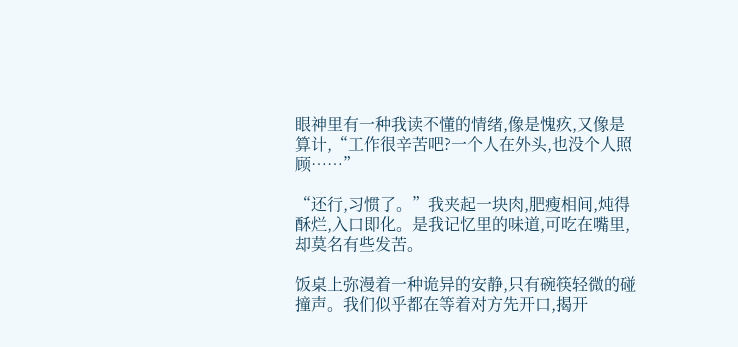眼神里有一种我读不懂的情绪,像是愧疚,又像是算计,“工作很辛苦吧?一个人在外头,也没个人照顾……”

“还行,习惯了。”我夹起一块肉,肥瘦相间,炖得酥烂,入口即化。是我记忆里的味道,可吃在嘴里,却莫名有些发苦。

饭桌上弥漫着一种诡异的安静,只有碗筷轻微的碰撞声。我们似乎都在等着对方先开口,揭开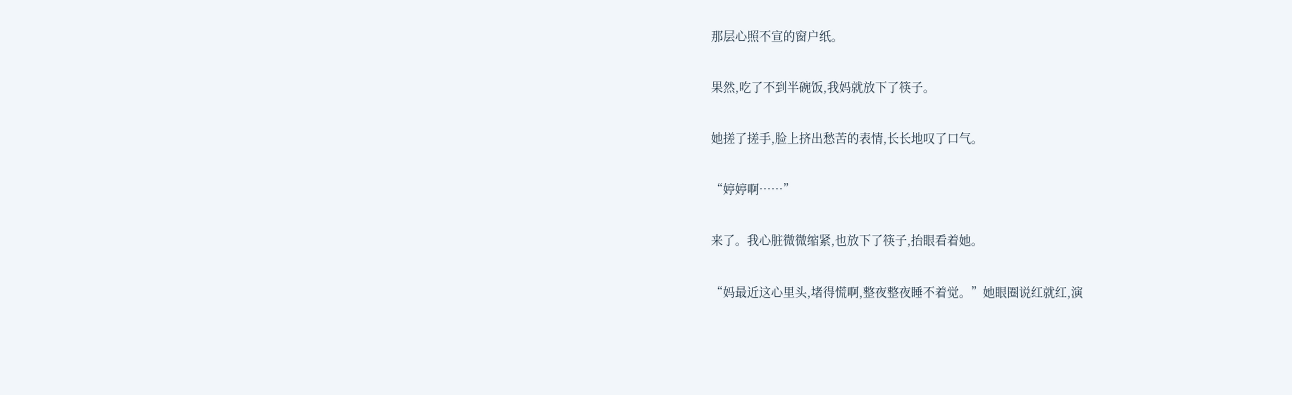那层心照不宣的窗户纸。

果然,吃了不到半碗饭,我妈就放下了筷子。

她搓了搓手,脸上挤出愁苦的表情,长长地叹了口气。

“婷婷啊……”

来了。我心脏微微缩紧,也放下了筷子,抬眼看着她。

“妈最近这心里头,堵得慌啊,整夜整夜睡不着觉。”她眼圈说红就红,演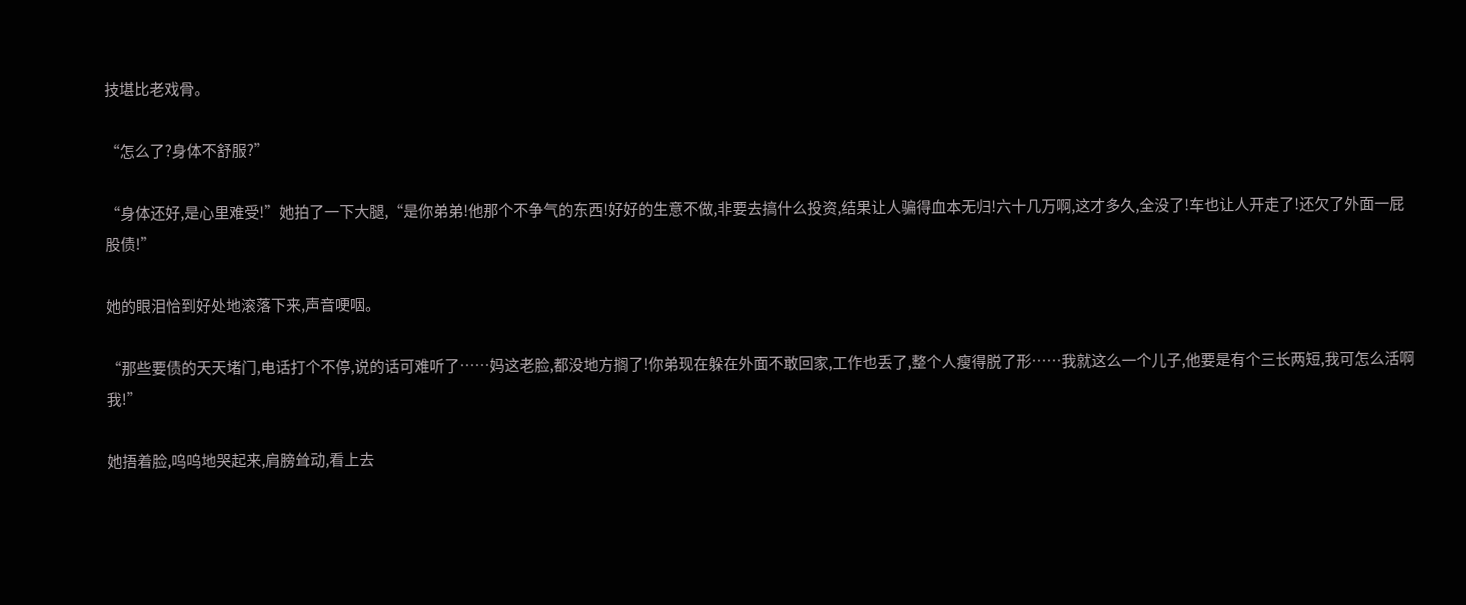技堪比老戏骨。

“怎么了?身体不舒服?”

“身体还好,是心里难受!”她拍了一下大腿,“是你弟弟!他那个不争气的东西!好好的生意不做,非要去搞什么投资,结果让人骗得血本无归!六十几万啊,这才多久,全没了!车也让人开走了!还欠了外面一屁股债!”

她的眼泪恰到好处地滚落下来,声音哽咽。

“那些要债的天天堵门,电话打个不停,说的话可难听了……妈这老脸,都没地方搁了!你弟现在躲在外面不敢回家,工作也丢了,整个人瘦得脱了形……我就这么一个儿子,他要是有个三长两短,我可怎么活啊我!”

她捂着脸,呜呜地哭起来,肩膀耸动,看上去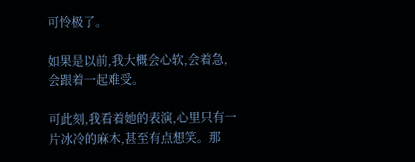可怜极了。

如果是以前,我大概会心软,会着急,会跟着一起难受。

可此刻,我看着她的表演,心里只有一片冰冷的麻木,甚至有点想笑。那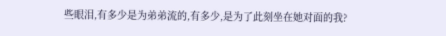些眼泪,有多少是为弟弟流的,有多少,是为了此刻坐在她对面的我?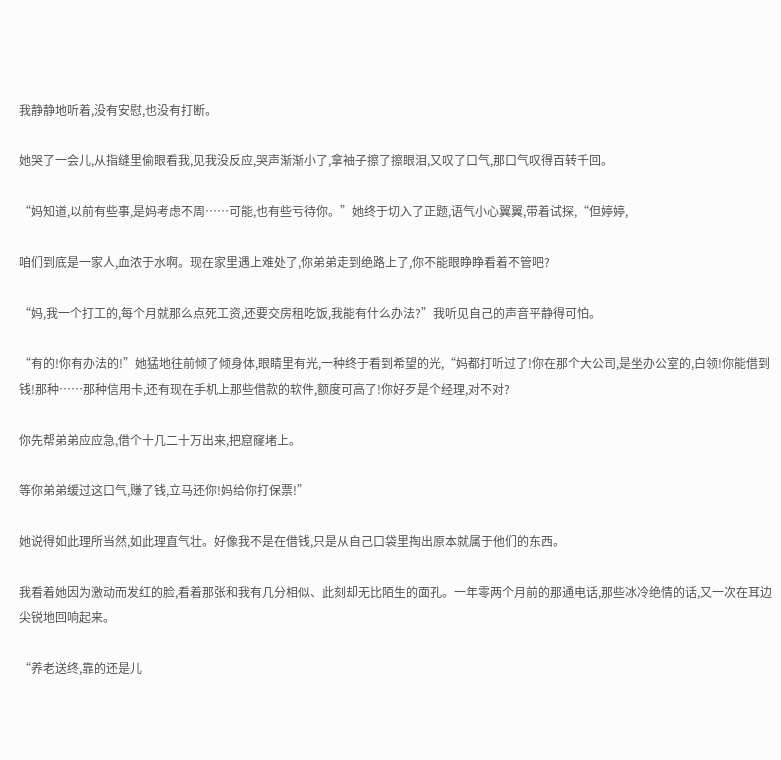我静静地听着,没有安慰,也没有打断。

她哭了一会儿,从指缝里偷眼看我,见我没反应,哭声渐渐小了,拿袖子擦了擦眼泪,又叹了口气,那口气叹得百转千回。

“妈知道,以前有些事,是妈考虑不周……可能,也有些亏待你。”她终于切入了正题,语气小心翼翼,带着试探,“但婷婷,

咱们到底是一家人,血浓于水啊。现在家里遇上难处了,你弟弟走到绝路上了,你不能眼睁睁看着不管吧?

“妈,我一个打工的,每个月就那么点死工资,还要交房租吃饭,我能有什么办法?”我听见自己的声音平静得可怕。

“有的!你有办法的!”她猛地往前倾了倾身体,眼睛里有光,一种终于看到希望的光,“妈都打听过了!你在那个大公司,是坐办公室的,白领!你能借到钱!那种……那种信用卡,还有现在手机上那些借款的软件,额度可高了!你好歹是个经理,对不对?

你先帮弟弟应应急,借个十几二十万出来,把窟窿堵上。

等你弟弟缓过这口气,赚了钱,立马还你!妈给你打保票!”

她说得如此理所当然,如此理直气壮。好像我不是在借钱,只是从自己口袋里掏出原本就属于他们的东西。

我看着她因为激动而发红的脸,看着那张和我有几分相似、此刻却无比陌生的面孔。一年零两个月前的那通电话,那些冰冷绝情的话,又一次在耳边尖锐地回响起来。

“养老送终,靠的还是儿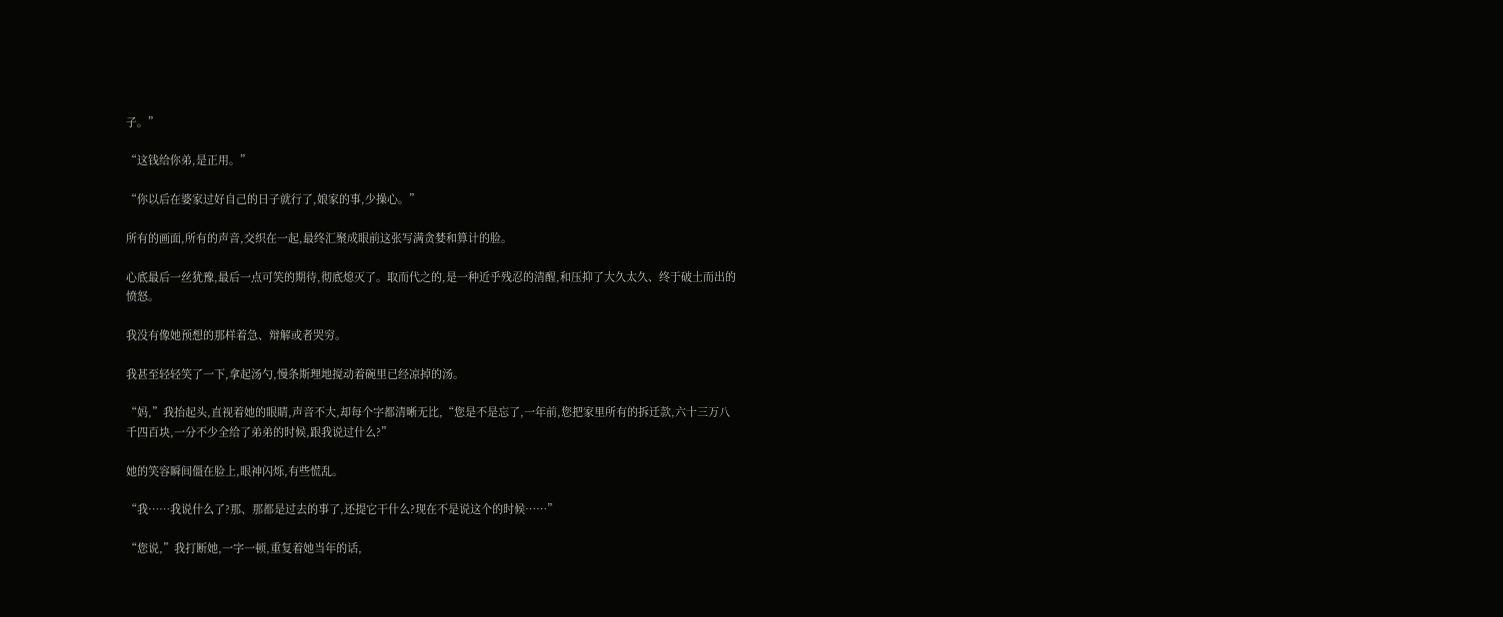子。”

“这钱给你弟,是正用。”

“你以后在婆家过好自己的日子就行了,娘家的事,少操心。”

所有的画面,所有的声音,交织在一起,最终汇聚成眼前这张写满贪婪和算计的脸。

心底最后一丝犹豫,最后一点可笑的期待,彻底熄灭了。取而代之的,是一种近乎残忍的清醒,和压抑了大久太久、终于破土而出的愤怒。

我没有像她预想的那样着急、辩解或者哭穷。

我甚至轻轻笑了一下,拿起汤勺,慢条斯理地搅动着碗里已经凉掉的汤。

“妈,”我抬起头,直视着她的眼睛,声音不大,却每个字都清晰无比,“您是不是忘了,一年前,您把家里所有的拆迁款,六十三万八千四百块,一分不少全给了弟弟的时候,跟我说过什么?”

她的笑容瞬间僵在脸上,眼神闪烁,有些慌乱。

“我……我说什么了?那、那都是过去的事了,还提它干什么?现在不是说这个的时候……”

“您说,”我打断她,一字一顿,重复着她当年的话,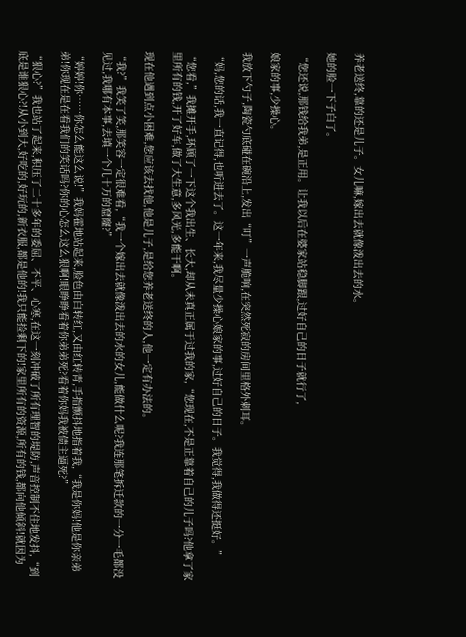养老送终,靠的还是儿子。女儿嘛,嫁出去就像泼出去的水。

她的脸一下子白了。

“您还说,那钱给我弟,是正用。让我以后在婆家站稳脚跟,过好自己的日子就行了,

娘家的事,少操心。

我放下勺子,陶瓷勺底碰在碗沿上,发出“叮”一声脆响,在突然死寂的房间里格外刺耳。

“妈,您的话,我一直记得,也听进去了。这一年来,我尽量少操心娘家的事,过好自己的日子。我觉得,我做得还挺好。”

“您看,”我摊开手,环顾了一下这个我出生、长大,却从未真正属于过我的家,“您现在,不是正靠着自己的儿子吗?他拿了家里所有的钱,开了好车,做了大生意,多风光,多能干啊。

现在他遇到点小困难,您应该去找他,他是儿子,是给您养老送终的人,他一定有办法的。

“我?”我笑了笑,那笑容一定很难看,“我一个嫁出去就像泼出去的水的女儿,能做什么呢?我连那笔拆迁款的一分一毛都没见过,我哪有本事,去填一个几十万的窟窿?”

“婷婷!你……你怎么能这么说!”我妈霍地站起来,脸色由白转红,又由红转青,手指颤抖地指着我,“我是你妈!他是你亲弟弟!你现在是在看我们的笑话吗?你的心怎么这么狠啊!眼睁睁看着你弟弟死?看着你妈我被债主逼死?”

“狠心?”我也站了起来,积压了二十多年的委屈、不平、心寒,在这一刻冲破了所有理智的堤防,声音控制不住地发抖,“到底是谁狠心?!从小到大,好吃的,好玩的,新衣服,都是他的!我只能捡剩下的!家里所有的资源,所有的钱,都向他倾斜!就因为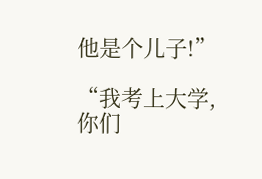他是个儿子!”

“我考上大学,你们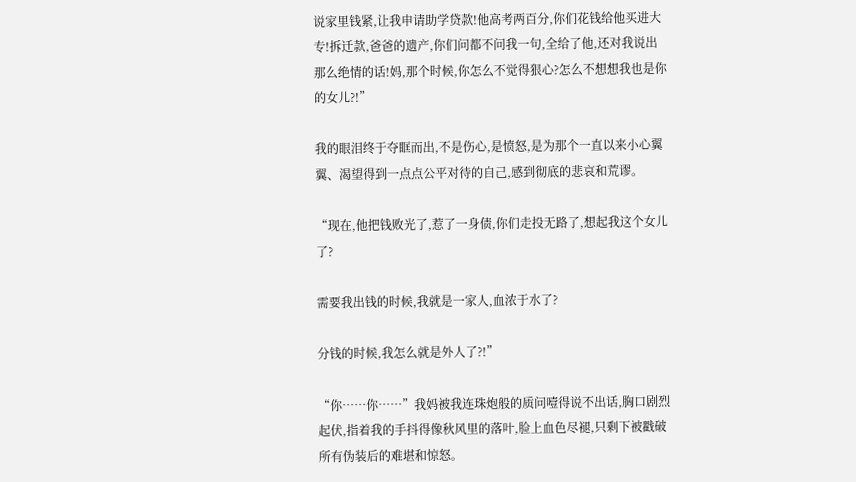说家里钱紧,让我申请助学贷款!他高考两百分,你们花钱给他买进大专!拆迁款,爸爸的遗产,你们问都不问我一句,全给了他,还对我说出那么绝情的话!妈,那个时候,你怎么不觉得狠心?怎么不想想我也是你的女儿?!”

我的眼泪终于夺眶而出,不是伤心,是愤怒,是为那个一直以来小心翼翼、渴望得到一点点公平对待的自己,感到彻底的悲哀和荒谬。

“现在,他把钱败光了,惹了一身债,你们走投无路了,想起我这个女儿了?

需要我出钱的时候,我就是一家人,血浓于水了?

分钱的时候,我怎么就是外人了?!”

“你……你……”我妈被我连珠炮般的质问噎得说不出话,胸口剧烈起伏,指着我的手抖得像秋风里的落叶,脸上血色尽褪,只剩下被戳破所有伪装后的难堪和惊怒。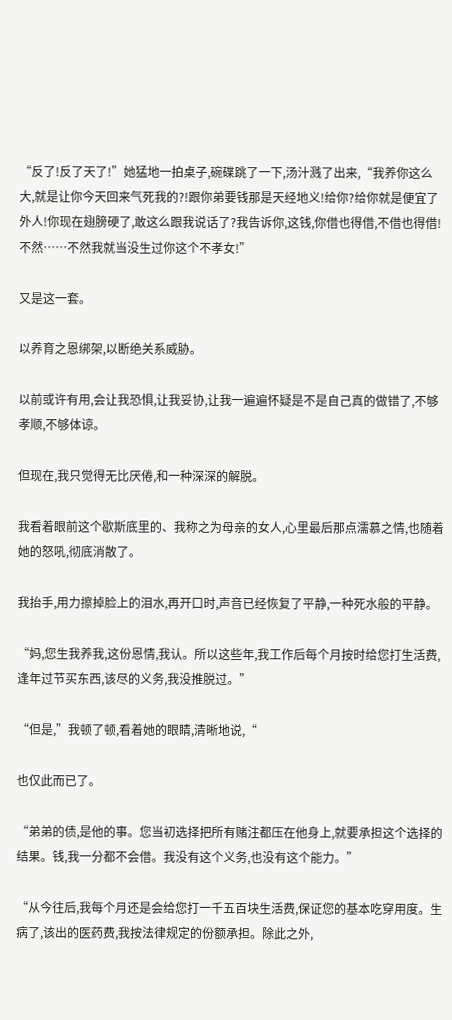“反了!反了天了!”她猛地一拍桌子,碗碟跳了一下,汤汁溅了出来,“我养你这么大,就是让你今天回来气死我的?!跟你弟要钱那是天经地义!给你?给你就是便宜了外人!你现在翅膀硬了,敢这么跟我说话了?我告诉你,这钱,你借也得借,不借也得借!不然……不然我就当没生过你这个不孝女!”

又是这一套。

以养育之恩绑架,以断绝关系威胁。

以前或许有用,会让我恐惧,让我妥协,让我一遍遍怀疑是不是自己真的做错了,不够孝顺,不够体谅。

但现在,我只觉得无比厌倦,和一种深深的解脱。

我看着眼前这个歇斯底里的、我称之为母亲的女人,心里最后那点濡慕之情,也随着她的怒吼,彻底消散了。

我抬手,用力擦掉脸上的泪水,再开口时,声音已经恢复了平静,一种死水般的平静。

“妈,您生我养我,这份恩情,我认。所以这些年,我工作后每个月按时给您打生活费,逢年过节买东西,该尽的义务,我没推脱过。”

“但是,”我顿了顿,看着她的眼睛,清晰地说,“

也仅此而已了。

“弟弟的债,是他的事。您当初选择把所有赌注都压在他身上,就要承担这个选择的结果。钱,我一分都不会借。我没有这个义务,也没有这个能力。”

“从今往后,我每个月还是会给您打一千五百块生活费,保证您的基本吃穿用度。生病了,该出的医药费,我按法律规定的份额承担。除此之外,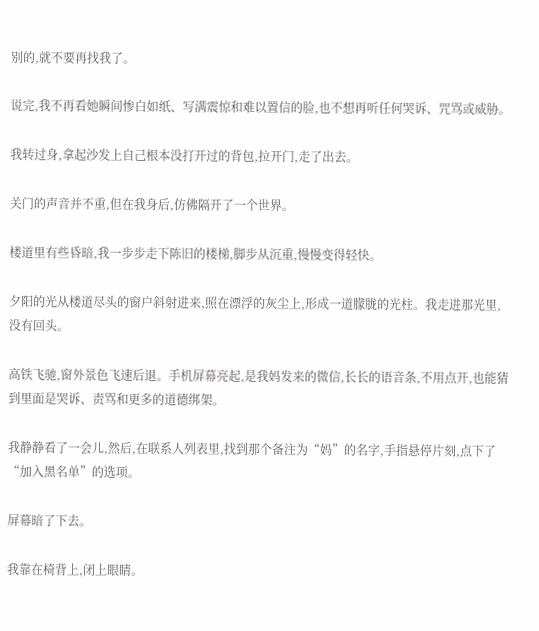别的,就不要再找我了。

说完,我不再看她瞬间惨白如纸、写满震惊和难以置信的脸,也不想再听任何哭诉、咒骂或威胁。

我转过身,拿起沙发上自己根本没打开过的背包,拉开门,走了出去。

关门的声音并不重,但在我身后,仿佛隔开了一个世界。

楼道里有些昏暗,我一步步走下陈旧的楼梯,脚步从沉重,慢慢变得轻快。

夕阳的光从楼道尽头的窗户斜射进来,照在漂浮的灰尘上,形成一道朦胧的光柱。我走进那光里,没有回头。

高铁飞驰,窗外景色飞速后退。手机屏幕亮起,是我妈发来的微信,长长的语音条,不用点开,也能猜到里面是哭诉、责骂和更多的道德绑架。

我静静看了一会儿,然后,在联系人列表里,找到那个备注为“妈”的名字,手指悬停片刻,点下了“加入黑名单”的选项。

屏幕暗了下去。

我靠在椅背上,闭上眼睛。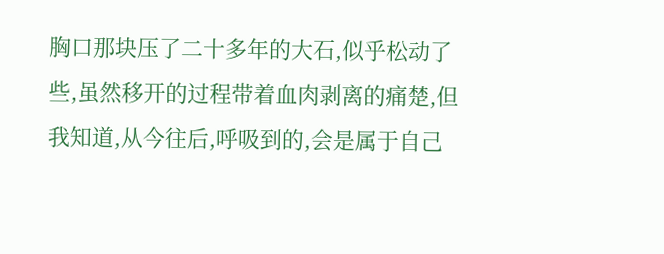胸口那块压了二十多年的大石,似乎松动了些,虽然移开的过程带着血肉剥离的痛楚,但我知道,从今往后,呼吸到的,会是属于自己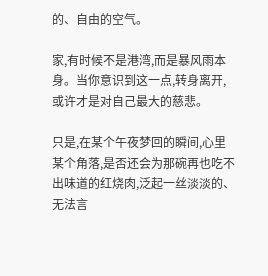的、自由的空气。

家,有时候不是港湾,而是暴风雨本身。当你意识到这一点,转身离开,或许才是对自己最大的慈悲。

只是,在某个午夜梦回的瞬间,心里某个角落,是否还会为那碗再也吃不出味道的红烧肉,泛起一丝淡淡的、无法言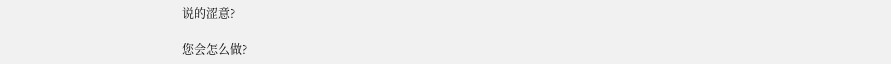说的涩意?

您会怎么做?